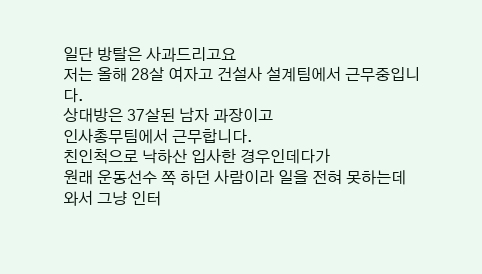일단 방탈은 사과드리고요
저는 올해 28살 여자고 건설사 설계팀에서 근무중입니다.
상대방은 37살된 남자 과장이고
인사총무팀에서 근무합니다.
친인척으로 낙하산 입사한 경우인데다가
원래 운동선수 쪽 하던 사람이라 일을 전혀 못하는데
와서 그냥 인터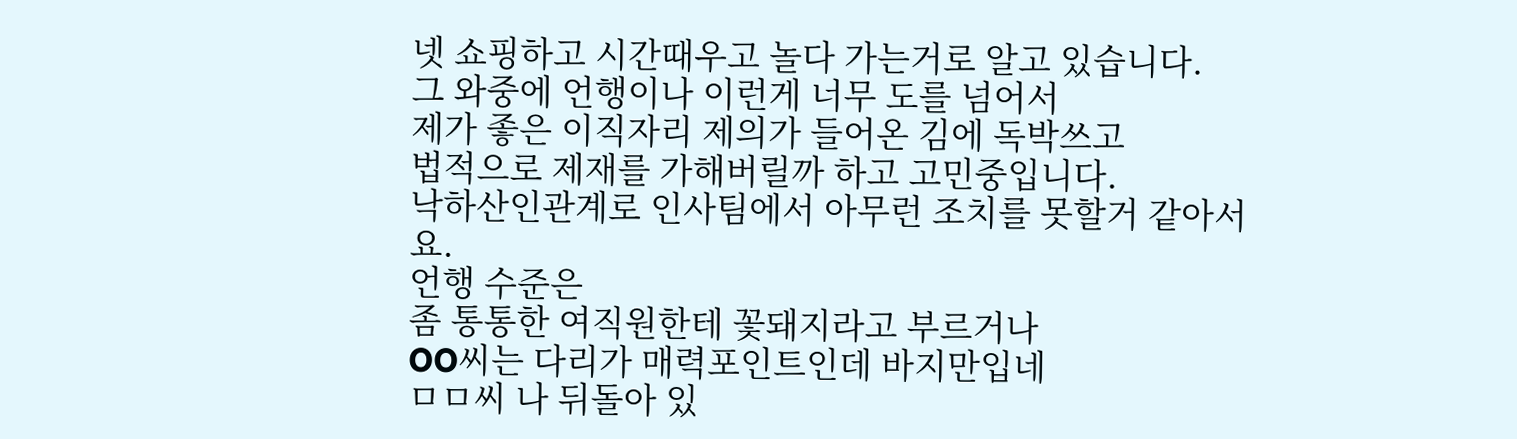넷 쇼핑하고 시간때우고 놀다 가는거로 알고 있습니다.
그 와중에 언행이나 이런게 너무 도를 넘어서
제가 좋은 이직자리 제의가 들어온 김에 독박쓰고
법적으로 제재를 가해버릴까 하고 고민중입니다.
낙하산인관계로 인사팀에서 아무런 조치를 못할거 같아서요.
언행 수준은
좀 통통한 여직원한테 꽃돼지라고 부르거나
OO씨는 다리가 매력포인트인데 바지만입네
ㅁㅁ씨 나 뒤돌아 있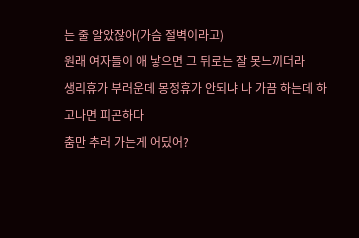는 줄 알았잖아(가슴 절벽이라고)
원래 여자들이 애 낳으면 그 뒤로는 잘 못느끼더라
생리휴가 부러운데 몽정휴가 안되냐 나 가끔 하는데 하고나면 피곤하다
춤만 추러 가는게 어딨어?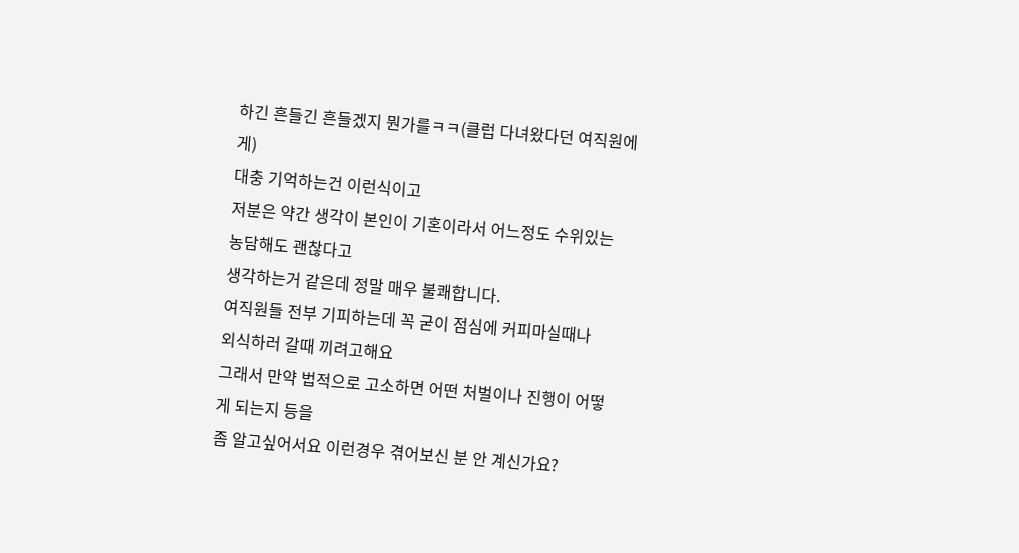하긴 흔들긴 흔들겠지 뭔가를ㅋㅋ(클럽 다녀왔다던 여직원에게)
대충 기억하는건 이런식이고
저분은 약간 생각이 본인이 기혼이라서 어느정도 수위있는 농담해도 괜찮다고
생각하는거 같은데 정말 매우 불쾌합니다.
여직원들 전부 기피하는데 꼭 굳이 점심에 커피마실때나
외식하러 갈때 끼려고해요
그래서 만약 법적으로 고소하면 어떤 처벌이나 진행이 어떻게 되는지 등을
좀 알고싶어서요 이런경우 겪어보신 분 안 계신가요?